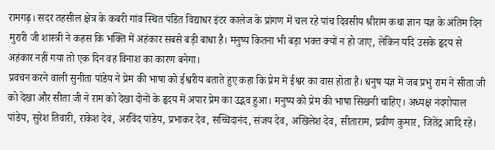रामगढ़। सदर तहसील क्षेत्र के कबरी गांव स्थित पंडित विद्याधर इंटर कालेज के प्रांगण में चल रहे पांच दिवसीय श्रीराम कथा ज्ञान यज्ञ के अंतिम दिन मुरारी जी शास्त्री ने कहस कि भक्ति में अहंकार सबसे बड़ी बाधा है। मनुष्य कितना भी बड़ा भक्त क्यों न हो जाए, लेकिन यदि उसके हृदय से अहंकार नहीं गया तो एक दिन वह विनाश का कारण बनेगा।
प्रवचन करने वाली सुनीता पांडेय ने प्रेम की भाषा को ईश्वरीय बताते हुए कहा कि प्रेम में ईश्वर का वास होता है। धनुष यज्ञ में जब प्रभु राम ने सीता जी को देखा और सीता जी ने राम को देखा दोनों के हृदय में अपार प्रेम का उद्भव हुआ। मनुष्य को प्रेम की भाषा सिखनी चाहिए। अध्यक्ष नंदगोपाल पांडेय, सुरेश तिवारी, राकेश देव, अरविंद पांडेय, प्रभाकर देव, सच्चिदानंद, संजय देव, अखिलेश देव, सीताराम, प्रवीण कुमार, जितेंद्र आदि रहे।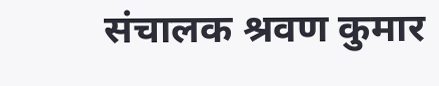संचालक श्रवण कुमार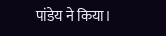पांडेय ने किया।